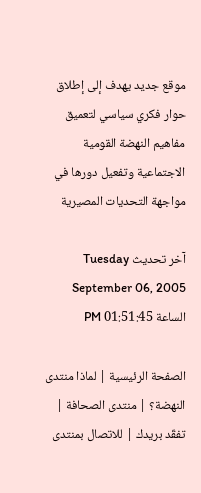موقع جديد يهدف إلى إطلاق حوار فكري سياسي لتعميق مفاهيم النهضة القومية الاجتماعية وتفعيل دورها في مواجهة التحديات المصيرية

آخر تحديث Tuesday September 06, 2005 الساعة 01:51:45 PM

الصفحة الرئيسية | لماذا منتدى النهضة؟ | منتدى الصحافة | تفقّد بريدك | للاتصال بمنتدى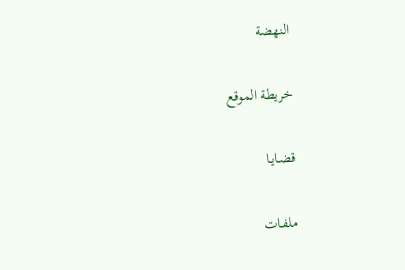النهضة

خريطة الموقع

قضـايـا

ملفـات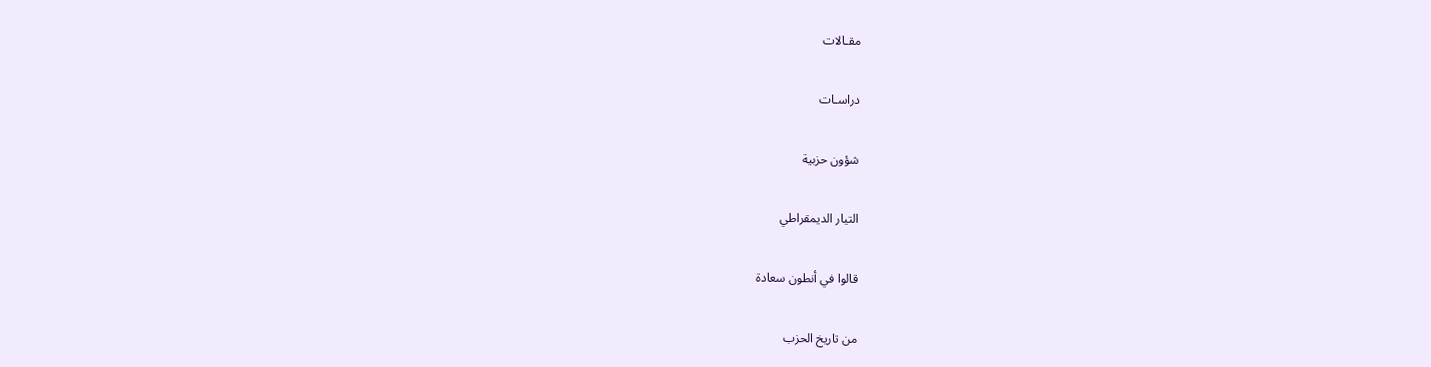مقـالات

دراسـات

شؤون حزبية

التيار الديمقراطي

قالوا في أنطون سعادة

من تاريخ الحزب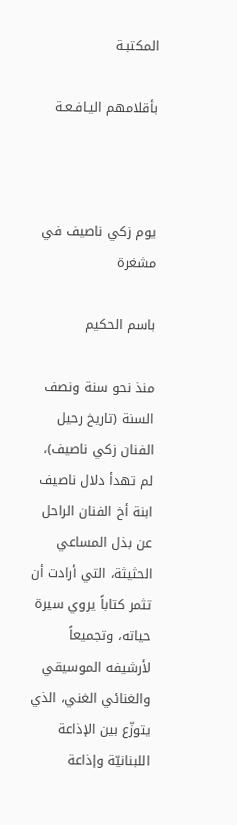المكتبـة

بأقلامهم اليـافـعـة



يوم زكي ناصيف في مشغرة

باسم الحكيم

منذ نحو سنة ونصف السنة (تاريخ رحيل الفنان زكي ناصيف)، لم تهدأ دلال ناصيف ابنة أخ الفنان الراحل عن بذل المساعي الحثيثة، التي أرادت أن تثمر كتاباً يروي سيرة حياته، وتجميعاً لأرشيفه الموسيقي والغنائي الغني، الذي يتوزّع بين الإذاعة اللبنانيّة وإذاعة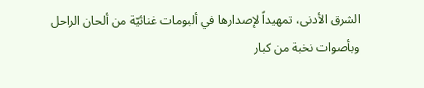الشرق الأدنى، تمهيداً لإصدارها في ألبومات غنائيّة من ألحان الراحل وبأصوات نخبة من كبار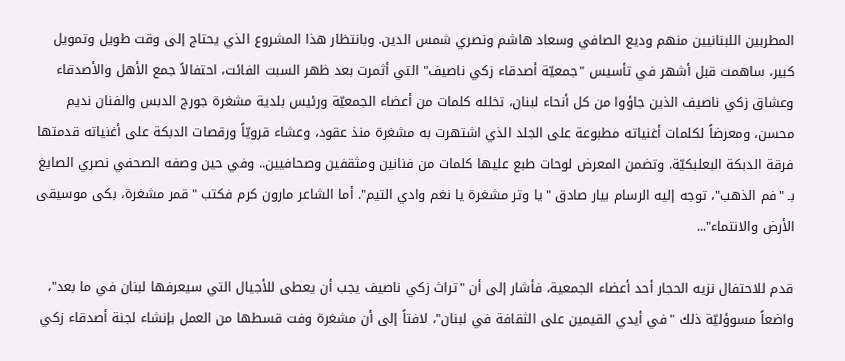المطربين اللبنانيين منهم وديع الصافي وسعاد هاشم ونصري شمس الدين. وبانتظار هذا المشروع الذي يحتاج إلى وقت طويل وتمويل كبير، ساهمت قبل أشهر في تأسيس "جمعيّة أصدقاء زكي ناصيف" التي أثمرت بعد ظهر السبت الفائت، احتفالاً جمع الأهل والأصدقاء وعشاق زكي ناصيف الذين جاؤوا من كل أنحاء لبنان، تخلله كلمات من أعضاء الجمعيّة ورئيس بلدية مشغرة جورج الدبس والفنان نديم محسن، ومعرضاً لكلمات أغنياته مطبوعة على الجلد الذي اشتهرت به مشغرة منذ عقود، وعشاء قرويّاً ورقصات الدبكة على أغنياته قدمتها فرقة الدبكة البعلبكيّة. وتضمن المعرض لوحات طبع عليها كلمات من فنانين ومثقفين وصحافيين.. وفي حين وصفه الصحفي نصري الصايغ بـ "فم الذهب"، توجه إليه الرسام بيار صادق "يا وتر مشغرة يا نغم وادي التيم". أما الشاعر مارون كرم فكتب "قمر مشغرة، بكى موسيقى الأرض والانتماء"...

قدم للاحتفال نزيه الحجار أحد أعضاء الجمعية، فأشار إلى أن "تراث زكي ناصيف يجب أن يعطى للأجيال التي سيعرفها لبنان في ما بعد"، واضعاً مسوؤليّة ذلك "في أيدي القيمين على الثقافة في لبنان"، لافتاً إلى أن مشغرة وفت قسطها من العمل بإنشاء لجنة أصدقاء زكي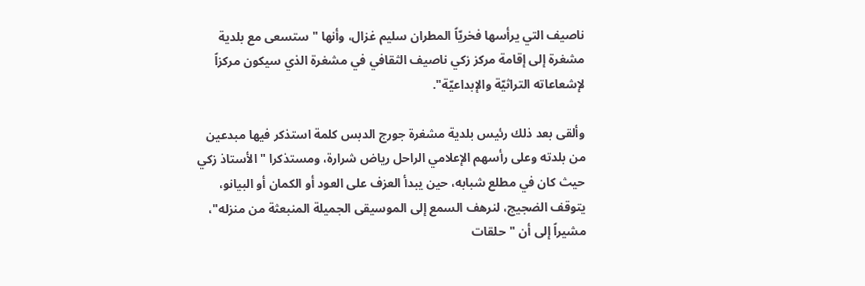ناصيف التي يرأسها فخريّاً المطران سليم غزال، وأنها "ستسعى مع بلدية مشغرة إلى إقامة مركز زكي ناصيف الثقافي في مشغرة الذي سيكون مركزاً لإشعاعاته التراثيّة والإبداعيّة".

وألقى بعد ذلك رئيس بلدية مشغرة جورج الدبس كلمة استذكر فيها مبدعين من بلدته وعلى رأسهم الإعلامي الراحل رياض شرارة، ومستذكرا "الأستاذ زكي حيث كان في مطلع شبابه، حين يبدأ العزف على العود أو الكمان أو البيانو، يتوقف الضجيج، لنرهف السمع إلى الموسيقى الجميلة المنبعثة من منزله"، مشيراً إلى أن "حلقات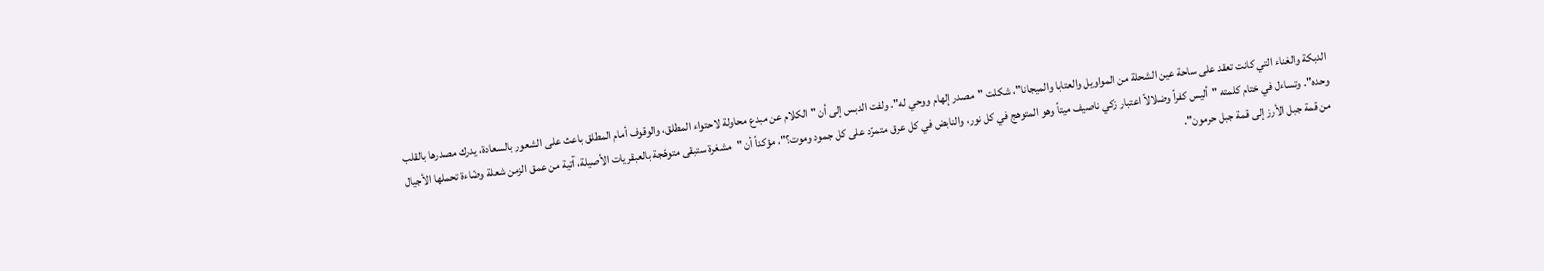الدبكة والغناء التي كانت تعقد على ساحة عين الشحلة من المواويل والعتابا والميجانا"، شكلت "مصدر إلهام ووحي له". ولفت الدبس إلى أن "الكلام عن مبدع محاولة لاحتواء المطلق، والوقوف أمام المطلق باعث على الشعور بالسعادة، يدرك مصدرها بالقلب وحده". وتساءل في ختام كلمته "أليس كفراً وضلالاً اعتبار زكي ناصيف ميتاً وهو المتوهج في كل نور، والنابض في كل عرق متمرّد على كل جمود وموت؟"، مؤكداً أن "مشغرة ستبقى متوهّجة بالعبقريات الأصيلة، آتية من عمق الزمن شعلة وضّاءة تحملها الأجيال من قمة جبل الأرز إلى قمة جبل حرمون".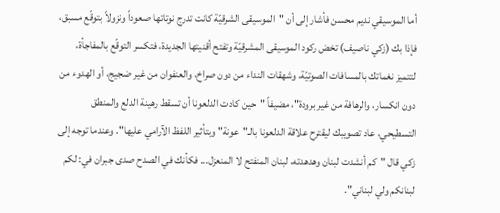أما الموسيقي نديم محسن فأشار إلى أن "الموسيقى الشرقيّة كانت تدرج نوتاتها صعوداً ونزولاً بتوقّع مسبق، فإذا بك (زكي ناصيف) تخض ركود الموسيقى المشرقيّة وتفتح أقنيتها الجديدة، فتكسر التوقّع بالمفاجأة، لتتميز نغماتك بالمسافات الصوتيّة، وشهقات النداء من دون صراخ، والعنفوان من غير ضجيج، أو الهدوء من دون انكسار، والرهافة من غير برودة"، مضيفاً "حين كادت الدلعونا أن تسقط رهينة الدلع والمنطق التسطيحي، عاد تصويبك ليقترح علاقة الدلعونا بالـ"عونة" وبتأثير اللفظ الآرامي عليها". وعندما توجه إلى زكي قال "كم أنشدت لبنان وهدهدته، لبنان المنفتح لا المنعزل... فكأنك في الصدح صدى جبران في: لكم لبنانكم ولي لبناني".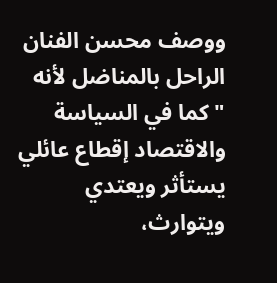ووصف محسن الفنان الراحل بالمناضل لأنه "كما في السياسة والاقتصاد إقطاع عائلي يستأثر ويعتدي ويتوارث،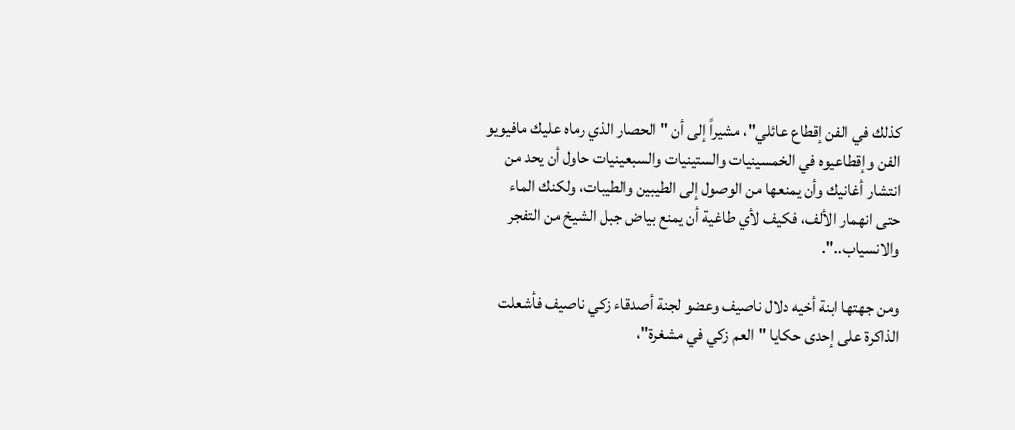كذلك في الفن إقطاع عائلي"، مشيراً إلى أن "الحصار الذي رماه عليك مافيويو الفن وإقطاعيوه في الخمسينيات والستينيات والسبعينيات حاول أن يحد من انتشار أغانيك وأن يمنعها من الوصول إلى الطيبين والطيبات، ولكنك الماء حتى انهمار الألف، فكيف لأي طاغية أن يمنع بياض جبل الشيخ من التفجر والانسياب..".

ومن جهتها ابنة أخيه دلال ناصيف وعضو لجنة أصدقاء زكي ناصيف فأشعلت الذاكرة على إحدى حكايا "العم زكي في مشغرة"،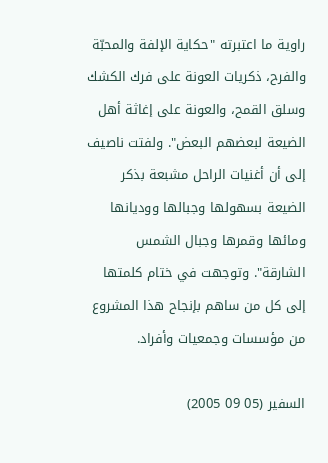راوية ما اعتبرته "حكاية الإلفة والمحبّة والفرح، ذكريات العونة على فرك الكشك وسلق القمح، والعونة على إغاثة أهل الضيعة لبعضهم البعض". ولفتت ناصيف إلى أن أغنيات الراحل مشبعة بذكر الضيعة بسهولها وجبالها ووديانها ومائها وقمرها وجبال الشمس الشارقة". وتوجهت في ختام كلمتها إلى كل من ساهم بإنجاح هذا المشروع من مؤسسات وجمعيات وأفراد.

السفير (05 09 2005)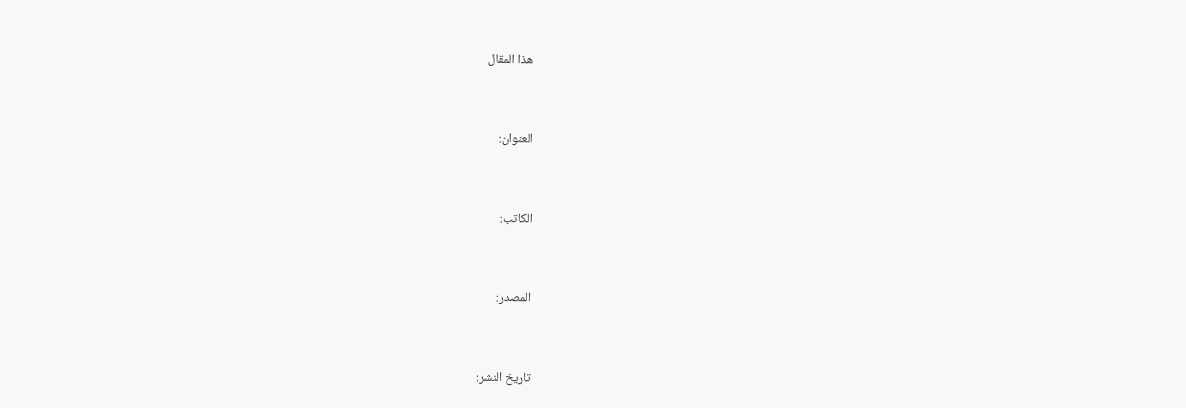هذا المقال



العنوان:



الكاتب:



المصدر:



تاريخ النشر: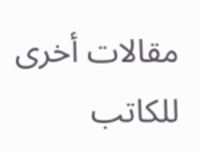مقالات أخرى للكاتب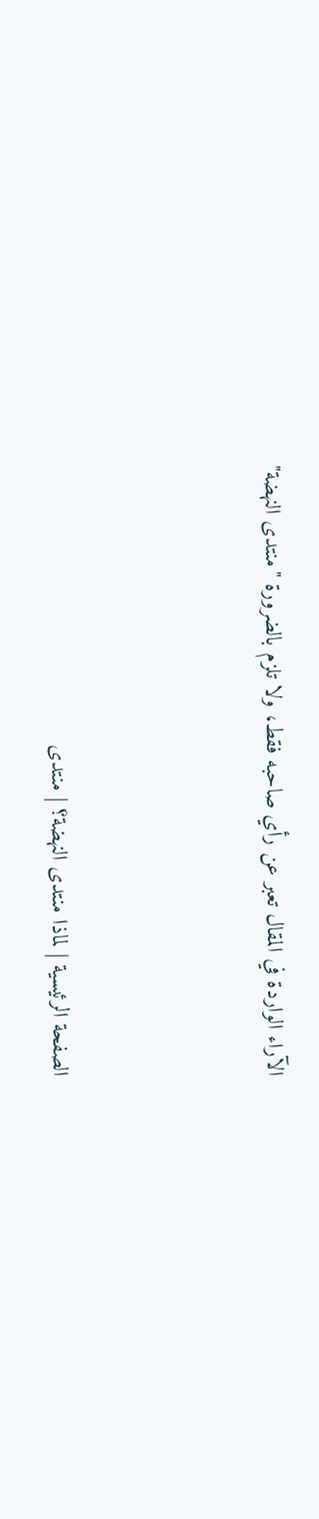الآراء الواردة في المقال تعبر عن رأي صاحبه فقط، ولا تلزم بالضرورة "منتدى النهضة"



الصفحة الرئيسية | لماذا منتدى النهضة؟ | منتدى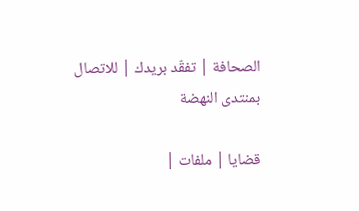الصحافة | تفقّد بريدك | للاتصال بمنتدى النهضة

قضايا | ملفات |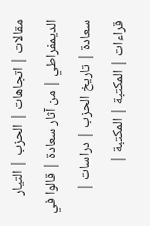مقالات | اتجاهات | الحزب | التيار الديمفراطي | من آثار سعادة | قالوا في سعادة | تاريخ الحزب | دراسات | قراءات | المكتبة | المكتبة |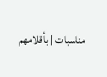مناسبات | بأقلامهم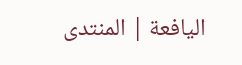اليافعة | المنتدى